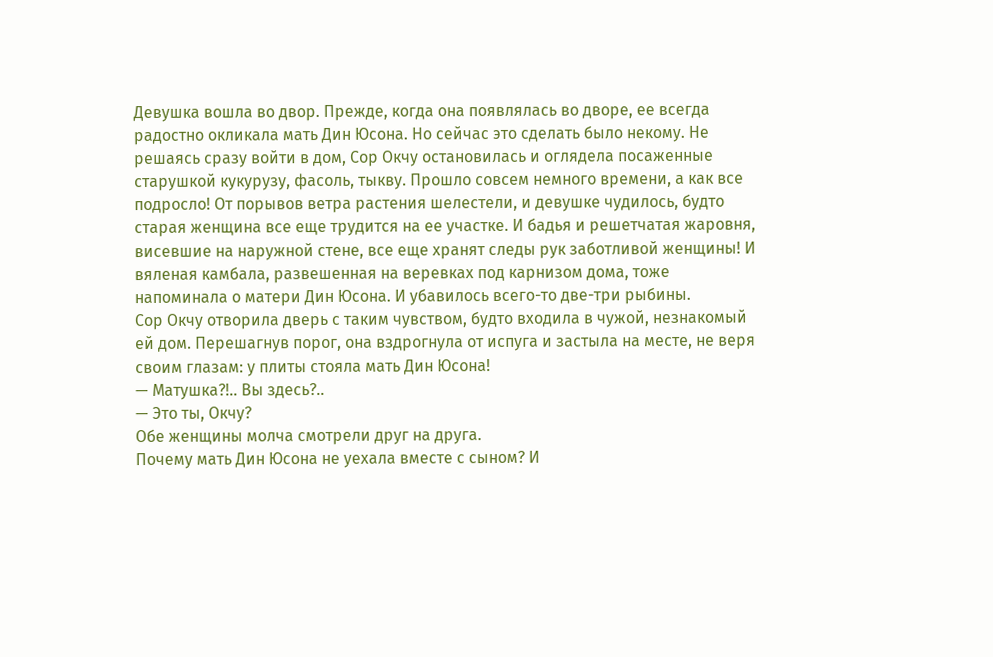Девушка вошла во двор. Прежде, когда она появлялась во дворе, ее всегда радостно окликала мать Дин Юсона. Но сейчас это сделать было некому. Не решаясь сразу войти в дом, Сор Окчу остановилась и оглядела посаженные старушкой кукурузу, фасоль, тыкву. Прошло совсем немного времени, а как все подросло! От порывов ветра растения шелестели, и девушке чудилось, будто старая женщина все еще трудится на ее участке. И бадья и решетчатая жаровня, висевшие на наружной стене, все еще хранят следы рук заботливой женщины! И вяленая камбала, развешенная на веревках под карнизом дома, тоже напоминала о матери Дин Юсона. И убавилось всего-то две-три рыбины.
Сор Окчу отворила дверь с таким чувством, будто входила в чужой, незнакомый ей дом. Перешагнув порог, она вздрогнула от испуга и застыла на месте, не веря своим глазам: у плиты стояла мать Дин Юсона!
— Матушка?!.. Вы здесь?..
— Это ты, Окчу?
Обе женщины молча смотрели друг на друга.
Почему мать Дин Юсона не уехала вместе с сыном? И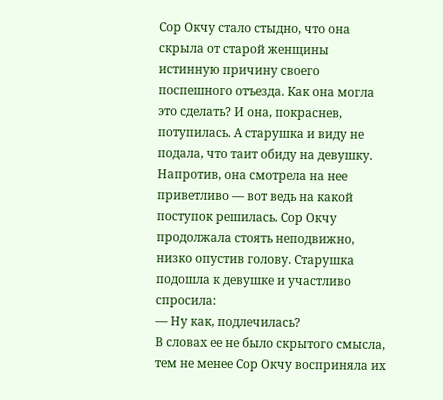Сор Окчу стало стыдно, что она скрыла от старой женщины истинную причину своего поспешного отъезда. Как она могла это сделать? И она, покраснев, потупилась. А старушка и виду не подала, что таит обиду на девушку. Напротив, она смотрела на нее приветливо — вот ведь на какой поступок решилась. Сор Окчу продолжала стоять неподвижно, низко опустив голову. Старушка подошла к девушке и участливо спросила:
— Ну как, подлечилась?
В словах ее не было скрытого смысла, тем не менее Сор Окчу восприняла их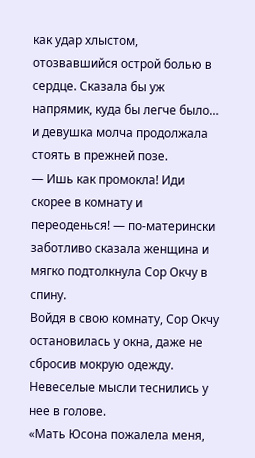как удар хлыстом, отозвавшийся острой болью в сердце. Сказала бы уж напрямик, куда бы легче было… и девушка молча продолжала стоять в прежней позе.
— Ишь как промокла! Иди скорее в комнату и переоденься! — по-матерински заботливо сказала женщина и мягко подтолкнула Сор Окчу в спину.
Войдя в свою комнату, Сор Окчу остановилась у окна, даже не сбросив мокрую одежду. Невеселые мысли теснились у нее в голове.
«Мать Юсона пожалела меня,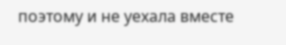поэтому и не уехала вместе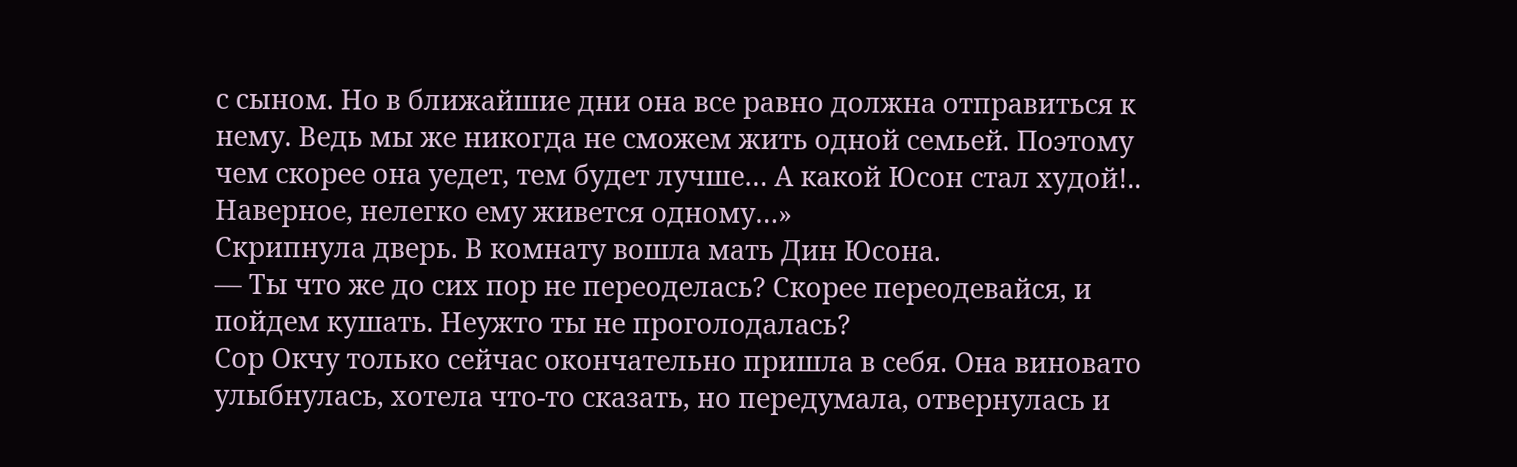с сыном. Но в ближайшие дни она все равно должна отправиться к нему. Ведь мы же никогда не сможем жить одной семьей. Поэтому чем скорее она уедет, тем будет лучше… А какой Юсон стал худой!.. Наверное, нелегко ему живется одному…»
Скрипнула дверь. В комнату вошла мать Дин Юсона.
— Ты что же до сих пор не переоделась? Скорее переодевайся, и пойдем кушать. Неужто ты не проголодалась?
Сор Окчу только сейчас окончательно пришла в себя. Она виновато улыбнулась, хотела что-то сказать, но передумала, отвернулась и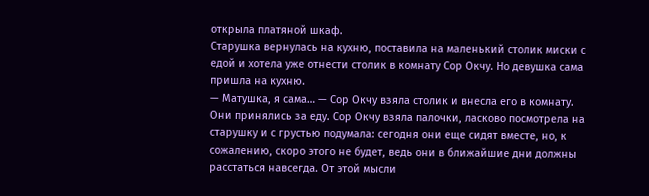открыла платяной шкаф.
Старушка вернулась на кухню, поставила на маленький столик миски с едой и хотела уже отнести столик в комнату Сор Окчу. Но девушка сама пришла на кухню.
— Матушка, я сама… — Сор Окчу взяла столик и внесла его в комнату.
Они принялись за еду. Сор Окчу взяла палочки, ласково посмотрела на старушку и с грустью подумала: сегодня они еще сидят вместе, но, к сожалению, скоро этого не будет, ведь они в ближайшие дни должны расстаться навсегда. От этой мысли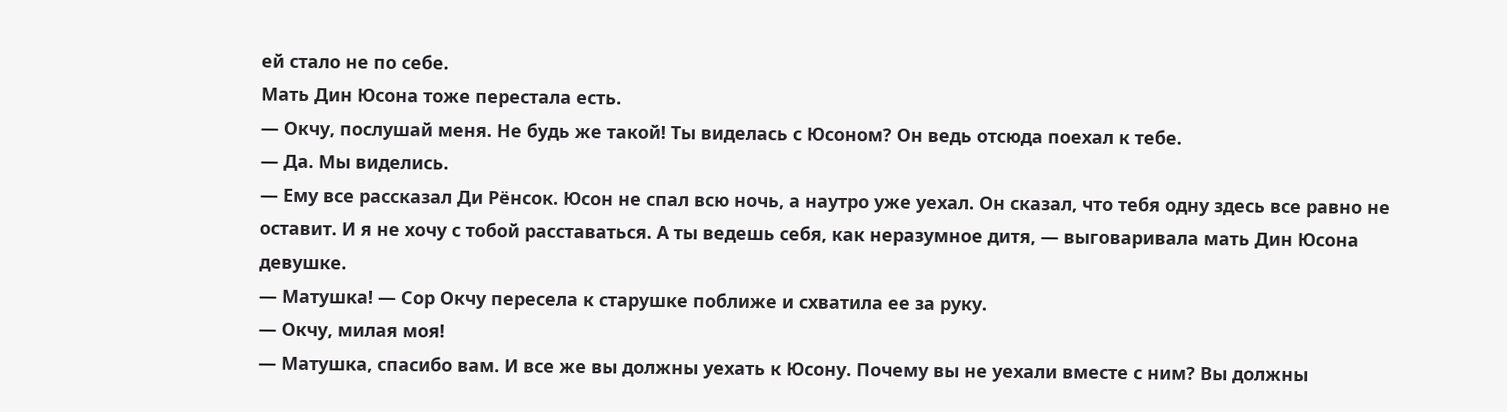ей стало не по себе.
Мать Дин Юсона тоже перестала есть.
— Окчу, послушай меня. Не будь же такой! Ты виделась с Юсоном? Он ведь отсюда поехал к тебе.
— Да. Мы виделись.
— Ему все рассказал Ди Рёнсок. Юсон не спал всю ночь, а наутро уже уехал. Он сказал, что тебя одну здесь все равно не оставит. И я не хочу с тобой расставаться. А ты ведешь себя, как неразумное дитя, — выговаривала мать Дин Юсона девушке.
— Матушка! — Сор Окчу пересела к старушке поближе и схватила ее за руку.
— Окчу, милая моя!
— Матушка, спасибо вам. И все же вы должны уехать к Юсону. Почему вы не уехали вместе с ним? Вы должны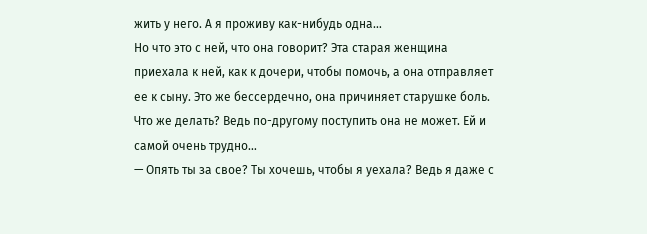жить у него. А я проживу как-нибудь одна…
Но что это с ней, что она говорит? Эта старая женщина приехала к ней, как к дочери, чтобы помочь, а она отправляет ее к сыну. Это же бессердечно, она причиняет старушке боль. Что же делать? Ведь по-другому поступить она не может. Ей и самой очень трудно…
— Опять ты за свое? Ты хочешь, чтобы я уехала? Ведь я даже с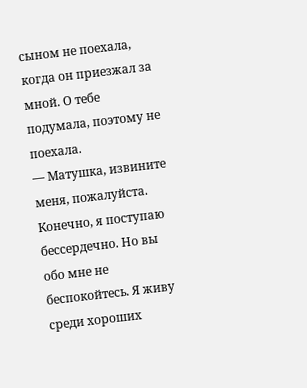сыном не поехала, когда он приезжал за мной. О тебе подумала, поэтому не поехала.
— Матушка, извините меня, пожалуйста. Конечно, я поступаю бессердечно. Но вы обо мне не беспокойтесь. Я живу среди хороших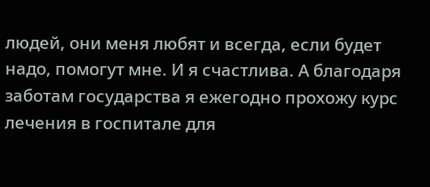людей, они меня любят и всегда, если будет надо, помогут мне. И я счастлива. А благодаря заботам государства я ежегодно прохожу курс лечения в госпитале для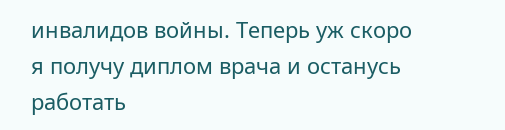инвалидов войны. Теперь уж скоро я получу диплом врача и останусь работать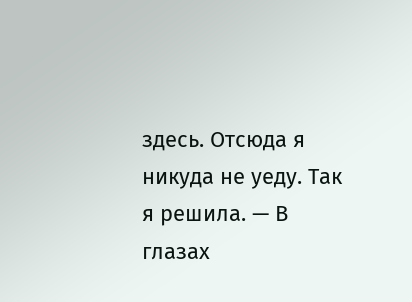здесь. Отсюда я никуда не уеду. Так я решила. — В глазах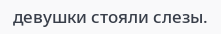девушки стояли слезы.